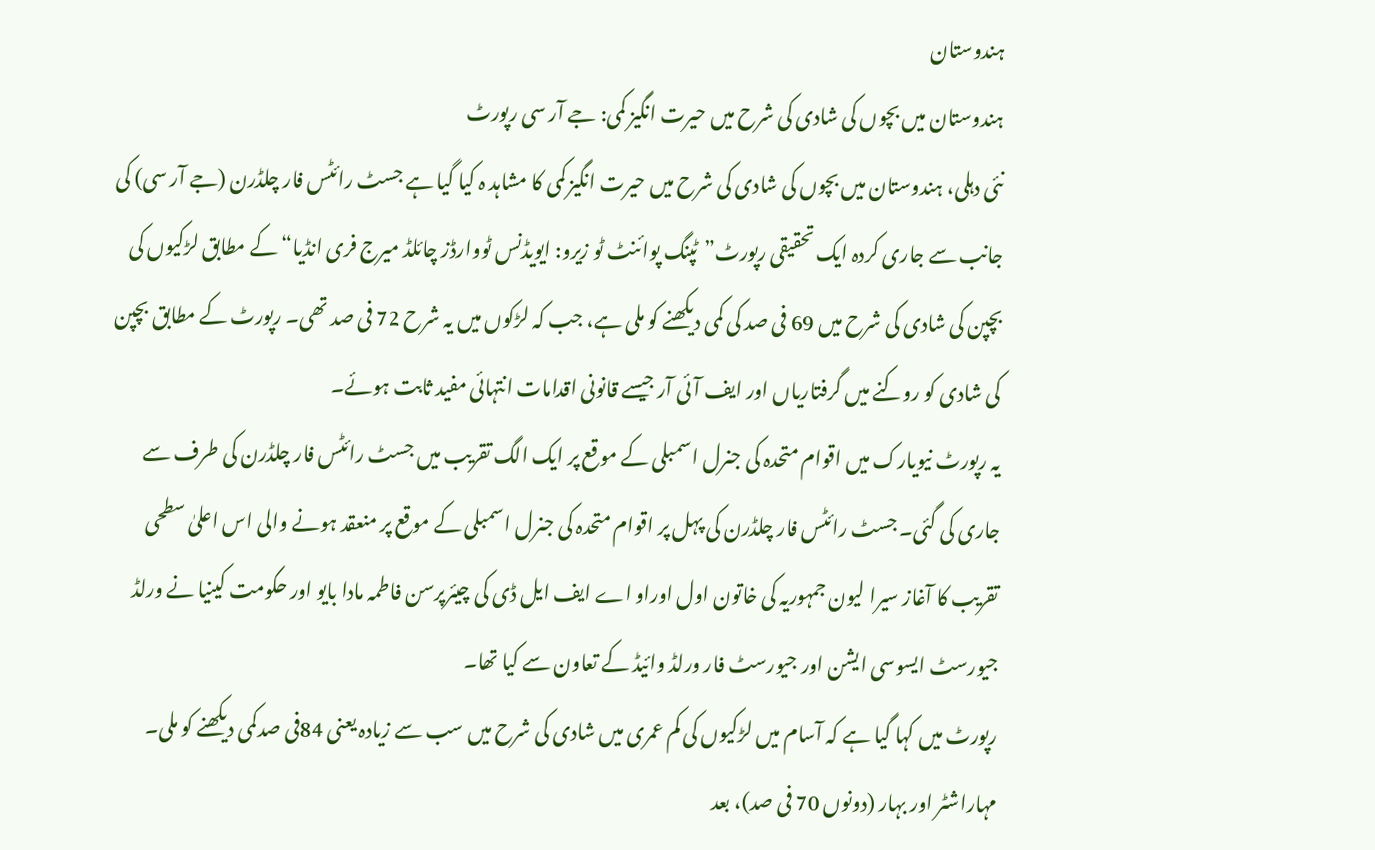ہندوستان
ہندوستان میں بچوں کی شادی کی شرح میں حیرت انگیز کمی: جے آر سی رپورٹ
نئی دہلی، ہندوستان میں بچوں کی شادی کی شرح میں حیرت انگیز کمی کا مشاہد ہ کیا گیا ہے جسٹ رائٹس فار چلڈرن (جے آر سی) کی جانب سے جاری کردہ ایک تحقیقی رپورٹ”ٹپنگ پوائنٹ ٹو زیرو: ایویڈنس ٹووارڈز چائلڈ میرج فری انڈیا“ کے مطابق لڑکیوں کی بچپن کی شادی کی شرح میں 69 فی صد کی کمی دیکھنے کو ملی ہے، جب کہ لڑکوں میں یہ شرح 72 فی صد تھی۔ رپورٹ کے مطابق بچپن کی شادی کو روکنے میں گرفتاریاں اور ایف آئی آر جیسے قانونی اقدامات انتہائی مفید ثابت ہوئے۔
یہ رپورٹ نیویارک میں اقوام متحدہ کی جنرل اسمبلی کے موقع پر ایک الگ تقریب میں جسٹ رائٹس فار چلڈرن کی طرف سے جاری کی گئی۔ جسٹ رائٹس فار چلڈرن کی پہل پر اقوام متحدہ کی جنرل اسمبلی کے موقع پر منعقد ہونے والی اس اعلیٰ سطحی تقریب کا آغاز سیرا لیون جمہوریہ کی خاتون اول اوراو اے ایف ایل ڈی کی چیئرپرسن فاطمہ مادا بایو اور حکومت کینیا نے ورلڈ جیورسٹ ایسوسی ایشن اور جیورسٹ فار ورلڈ وائیڈ کے تعاون سے کیا تھا۔
رپورٹ میں کہا گیا ہے کہ آسام میں لڑکیوں کی کم عمری میں شادی کی شرح میں سب سے زیادہ یعنی 84فی صدکمی دیکھنے کو ملی۔ مہاراشٹر اور بہار (دونوں 70 فی صد)، بعد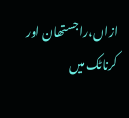ازاں،راجستھان اور کرناٹک میں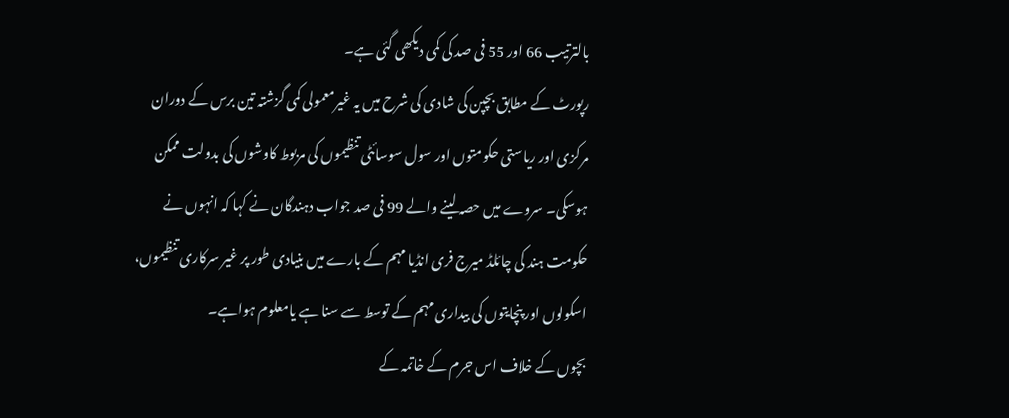بالترتیب 66 اور 55 فی صد کی کمی دیکھی گئی ہے۔
رپورٹ کے مطابق بچپن کی شادی کی شرح میں یہ غیرمعمولی کمی گزشتہ تین برس کے دوران مرکزی اور ریاستی حکومتوں اور سول سوسائٹی تنظیموں کی مربوط کاوشوں کی بدولت ممکن ہوسکی۔ سروے میں حصہ لینے والے 99 فی صد جواب دہندگان نے کہا کہ انہوں نے حکومت ہند کی چائلڈ میرج فری انڈیا مہم کے بارے میں بنیادی طور پر غیر سرکاری تنظیموں، اسکولوں اور پنچایتوں کی بیداری مہم کے توسط سے سنا ہے یامعلوم ہواہے۔
بچوں کے خلاف اس جرم کے خاتمہ کے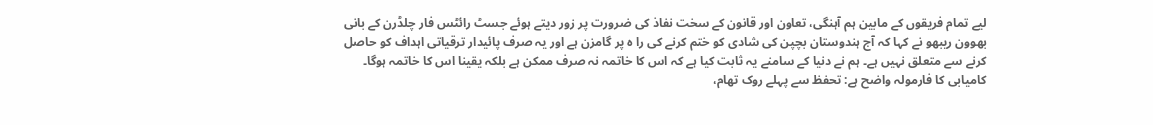لیے تمام فریقوں کے مابین ہم آہنگی، تعاون اور قانون کے سخت نفاذ کی ضرورت پر زور دیتے ہوئے جسٹ رائٹس فار چلڈرن کے بانی بھوون ریبھو نے کہا کہ آج ہندوستان بچپن کی شادی کو ختم کرنے کی را ہ پر گامزن ہے اور یہ صرف پائیدار ترقیاتی اہداف کو حاصل کرنے سے متعلق نہیں ہے۔ ہم نے دنیا کے سامنے یہ ثابت کیا ہے کہ اس کا خاتمہ نہ صرف ممکن ہے بلکہ یقینا اس کا خاتمہ ہوگا۔ کامیابی کا فارمولہ واضح ہے: تحفظ سے پہلے روک تھام،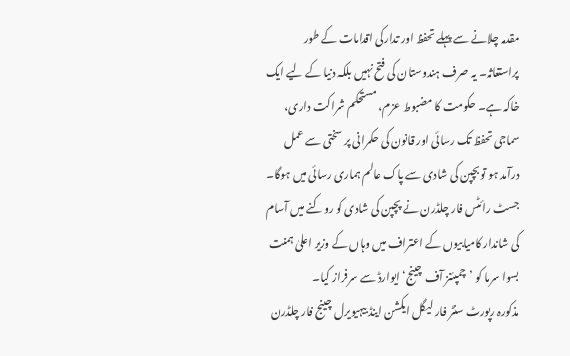مقدمہ چلانے سے پہلے تحفظ اور تدارکی اقدامات کے طور پراستغاثہ۔ یہ صرف ہندوستان کی فتح نہیں بلکہ دنیا کے لیے ایک خاکہ ہے۔ حکومت کا مضبوط عزم، مستحکم شراکت داری، سماجی تحفظ تک رسائی اور قانون کی حکمرانی پر سختی سے عمل درآمد ہو توبچپن کی شادی سے پاک عالم ہماری رسائی میں ہوگا۔
جسٹ رائٹس فار چلڈرن نے پچپن کی شادی کو روکنے میں آسام کی شاندار کامیابیوں کے اعتراف میں وہاں کے وزیر اعلیٰ ہمنت بسوا سرما کو ’چمپئنز آف چینج‘ایوارڈ سے سرفراز کیا۔
مذکورہ رپورٹ سنٹر فار لیگل ایکشن اینڈ بیہیویرل چینج فار چلڈرن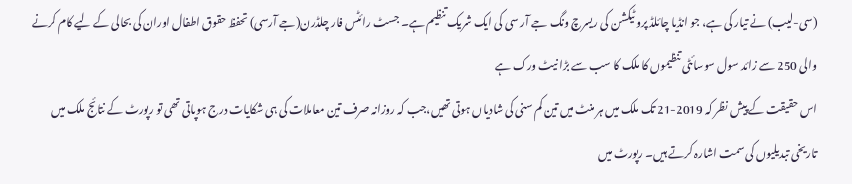(سی-لیب) نے تیار کی ہے، جو انڈیا چائلڈ پرو ٹیکشن کی ریسرچ ونگ جے آر سی کی ایک شریک تنظیم ہے۔ جسٹ رائٹس فار چلڈرن(جے آرسی) تحفظ حقوق اطفال اوران کی بحالی کے لیے کام کرنے والی 250 سے زائد سول سوسائٹی تنظیموں کا ملک کا سب سے بڑا نیٹ ورک ہے
اس حقیقت کے پیش نظر کہ 2019-21 تک ملک میں ہر منٹ میں تین کم سنی کی شادیاں ہوتی تھیں،جب کہ روزانہ صرف تین معاملات کی ہی شکایات درج ہوپاتی تھی تو رپورٹ کے نتائج ملک میں تاریخی تبدیلیوں کی سمت اشارہ کرتے ہیں۔ رپورٹ میں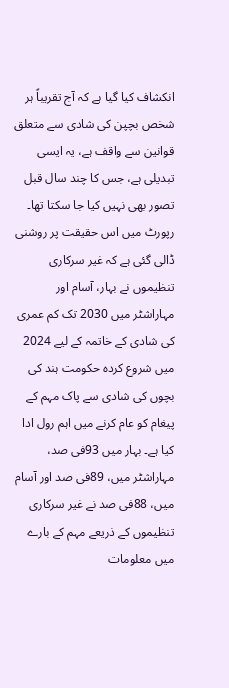انکشاف کیا گیا ہے کہ آج تقریباً ہر شخص بچپن کی شادی سے متعلق قوانین سے واقف ہے، یہ ایسی تبدیلی ہے، جس کا چند سال قبل تصور بھی نہیں کیا جا سکتا تھا۔ رپورٹ میں اس حقیقت پر روشنی ڈالی گئی ہے کہ غیر سرکاری تنظیموں نے بہار، آسام اور مہاراشٹر میں 2030 تک کم عمری کی شادی کے خاتمہ کے لیے 2024 میں شروع کردہ حکومت ہند کی بچوں کی شادی سے پاک مہم کے پیغام کو عام کرنے میں اہم رول ادا کیا ہے۔ بہار میں 93فی صد، مہاراشٹر میں، 89فی صد اور آسام میں، 88فی صد نے غیر سرکاری تنظیموں کے ذریعے مہم کے بارے میں معلومات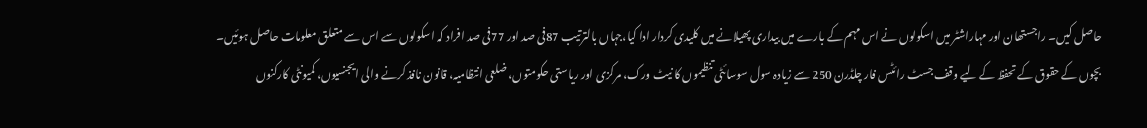حاصل کیں۔ راجستھان اور مہاراشٹر میں اسکولوں نے اس مہم کے بارے میں بیداری پھیلانے میں کلیدی کردار ادا کیا،جہاں بالترتیب 87فی صد اور 77فی صد افراد کہ اسکولوں سے اس سے متعلق معلومات حاصل ہوئیں۔
بچوں کے حقوق کے تحفظ کے لیے وقف جسٹ رائٹس فار چلڈرن 250 سے زیادہ سول سوسائٹی تنظیموں کا نیٹ ورک، مرکزی اور ریاستی حکومتوں، ضلعی انتظامیہ، قانون نافذ کرنے والی ایجنسیوں، کمیونٹی کارکنوں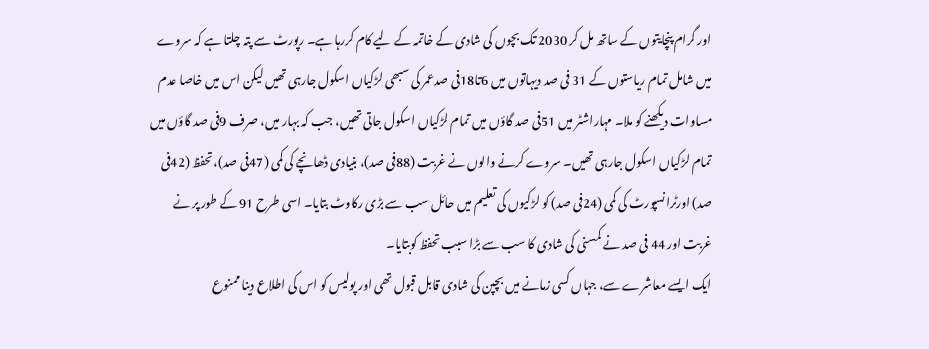اور گرام پنچایتوں کے ساتھ مل کر 2030 تک بچوں کی شادی کے خاتمہ کے لیے کام کررہا ہے۔ رپورٹ سے پتہ چلتا ہے کہ سروے میں شامل تمام ریاستوں کے 31 فی صد دیہاتوں میں 6تا18فی صدعمر کی سبھی لڑکیاں اسکول جارہی تھیں لیکن اس میں خاصا عدم مساوات دیکھنے کو ملا۔ مہاراشٹر میں 51فی صد گاؤں میں تمام لڑکیاں اسکول جاتی تھیں، جب کہ بہار میں، صرف 9فی صد گاؤں میں تمام لڑکیاں اسکول جارہی تھیں۔ سروے کرنے والوں نے غربت (88فی صد)، بنیادی ڈھانچے کی کمی (47فی صد)،تحفظ (42فی صد) اورٹرانسپورٹ کی کمی (24فی صد) کو لڑکیوں کی تعلیم میں حائل سب سے بڑی رکاوٹ بتایا۔ اسی طرح 91 کے طور پر نے غربت اور 44 فی صد نے کمسنی کی شادی کا سب سے بڑا سبب تحفظ کوبتایا۔
ایک ایسے معاشرے سے، جہاں کسی زمانے میں بچپن کی شادی قابل قبول تھی اور پولیس کو اس کی اطلاع دینا ممنوع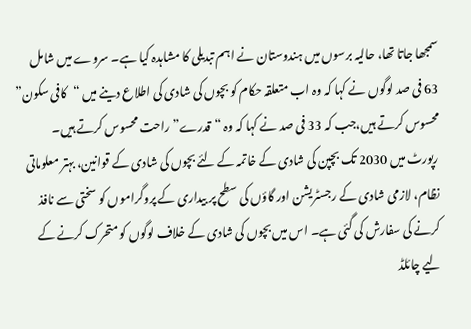سمجھا جاتا تھا، حالیہ برسوں میں ہندوستان نے اہم تبدیلی کا مشاہدہ کیا ہے۔ سروے میں شامل 63 فی صد لوگوں نے کہا کہ وہ اب متعلقہ حکام کو بچوں کی شادی کی اطلاع دینے میں “کافی سکون” محسوس کرتے ہیں،جب کہ 33 فی صد نے کہا کہ وہ “قدرے” راحت محسوس کرتے ہیں۔
رپورٹ میں 2030 تک بچپن کی شادی کے خاتمہ کے لئے بچوں کی شادی کے قوانین، بہتر معلوماتی نظام، لازمی شادی کے رجسٹریشن اور گاؤں کی سطح پر بیداری کے پروگراموں کو سختی سے نافذ کرنے کی سفارش کی گئی ہے۔ اس میں بچوں کی شادی کے خلاف لوگوں کو متحرک کرنے کے لیے چائلڈ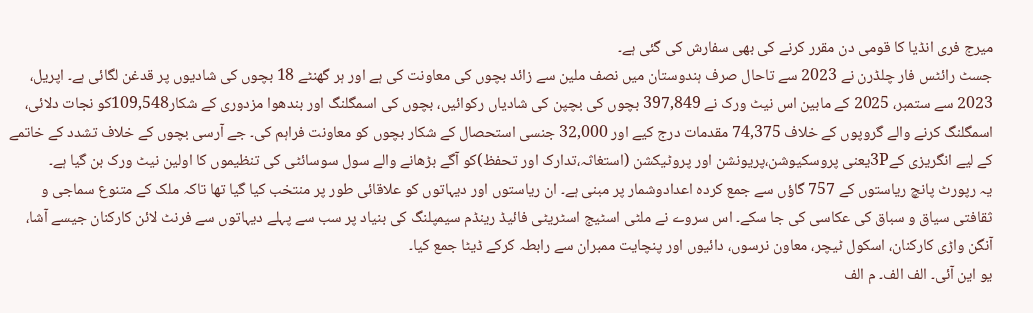میرج فری انڈیا کا قومی دن مقرر کرنے کی بھی سفارش کی گئی ہے۔
جسٹ رائٹس فار چلڈرن نے 2023 سے تاحال صرف ہندوستان میں نصف ملین سے زائد بچوں کی معاونت کی ہے اور ہر گھنٹے 18 بچوں کی شادیوں پر قدغن لگائی ہے۔ اپریل، 2023 سے ستمبر، 2025 کے مابین اس نیٹ ورک نے 397,849 بچوں کی بچپن کی شادیاں رکوائیں، بچوں کی اسمگلنگ اور بندھوا مزدوری کے شکار109,548کو نجات دلائی، اسمگلنگ کرنے والے گروپوں کے خلاف 74,375 مقدمات درج کیے اور 32,000 جنسی استحصال کے شکار بچوں کو معاونت فراہم کی۔ جے آرسی بچوں کے خلاف تشدد کے خاتمے کے لیے انگریزی کے3Pیعنی پروسکیوشن،پریونشن اور پروٹیکشن (استغاثہ،تدارک اور تحفظ)کو آگے بڑھانے والے سول سوسائٹی کی تنظیموں کا اولین نیٹ ورک بن گیا ہے۔
یہ رپورٹ پانچ ریاستوں کے 757 گاؤں سے جمع کردہ اعدادوشمار پر مبنی ہے۔ ان ریاستوں اور دیہاتوں کو علاقائی طور پر منتخب کیا گیا تھا تاکہ ملک کے متنوع سماجی و ثقافتی سیاق و سباق کی عکاسی کی جا سکے۔ اس سروے نے ملٹی اسٹیج اسٹریٹی فائیڈ رینڈم سیمپلنگ کی بنیاد پر سب سے پہلے دیہاتوں سے فرنٹ لائن کارکنان جیسے آشا، آنگن واڑی کارکنان، اسکول ٹیچر، معاون نرسوں، دائیوں اور پنچایت ممبران سے رابطہ کرکے ڈیٹا جمع کیا۔
یو این آئی۔ الف الف۔ م الف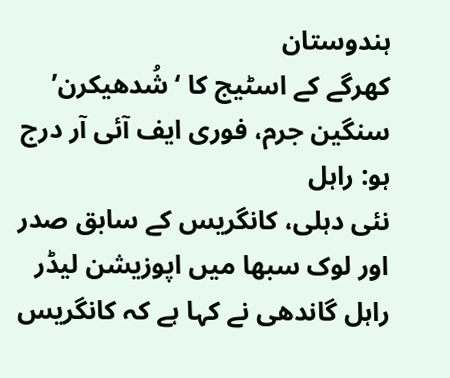ہندوستان
کھرگے کے اسٹیج کا ‘شُدھیکرن’ سنگین جرم، فوری ایف آئی آر درج ہو: راہل
نئی دہلی، کانگریس کے سابق صدر اور لوک سبھا میں اپوزیشن لیڈر راہل گاندھی نے کہا ہے کہ کانگریس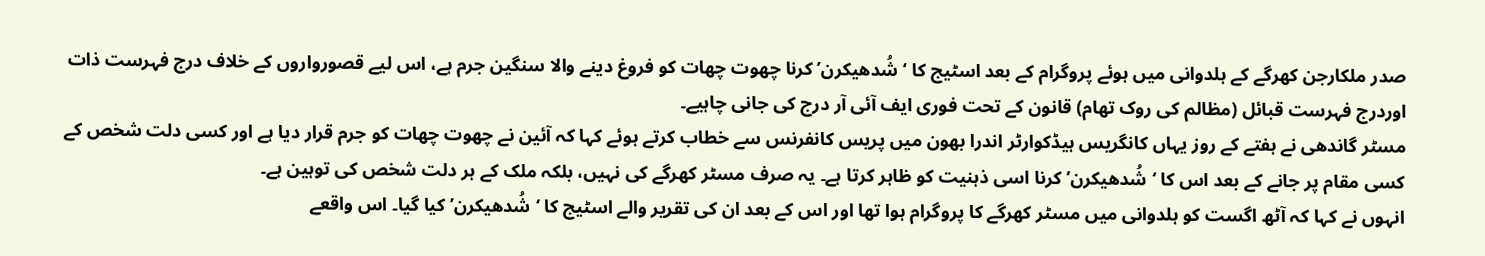صدر ملکارجن کھرگے کے ہلدوانی میں ہوئے پروگرام کے بعد اسٹیج کا ‘شُدھیکرن’ کرنا چھوت چھات کو فروغ دینے والا سنگین جرم ہے، اس لیے قصورواروں کے خلاف درج فہرست ذات اوردرج فہرست قبائل (مظالم کی روک تھام) قانون کے تحت فوری ایف آئی آر درج کی جانی چاہیے۔
مسٹر گاندھی نے ہفتے کے روز یہاں کانگریس ہیڈکوارٹر اندرا بھون میں پریس کانفرنس سے خطاب کرتے ہوئے کہا کہ آئین نے چھوت چھات کو جرم قرار دیا ہے اور کسی دلت شخص کے کسی مقام پر جانے کے بعد اس کا ‘شُدھیکرن’ کرنا اسی ذہنیت کو ظاہر کرتا ہے۔ یہ صرف مسٹر کھرگے کی نہیں، بلکہ ملک کے ہر دلت شخص کی توہین ہے۔
انہوں نے کہا کہ آٹھ اگست کو ہلدوانی میں مسٹر کھرگے کا پروگرام ہوا تھا اور اس کے بعد ان کی تقریر والے اسٹیج کا ‘شُدھیکرن’ کیا گیا۔ اس واقعے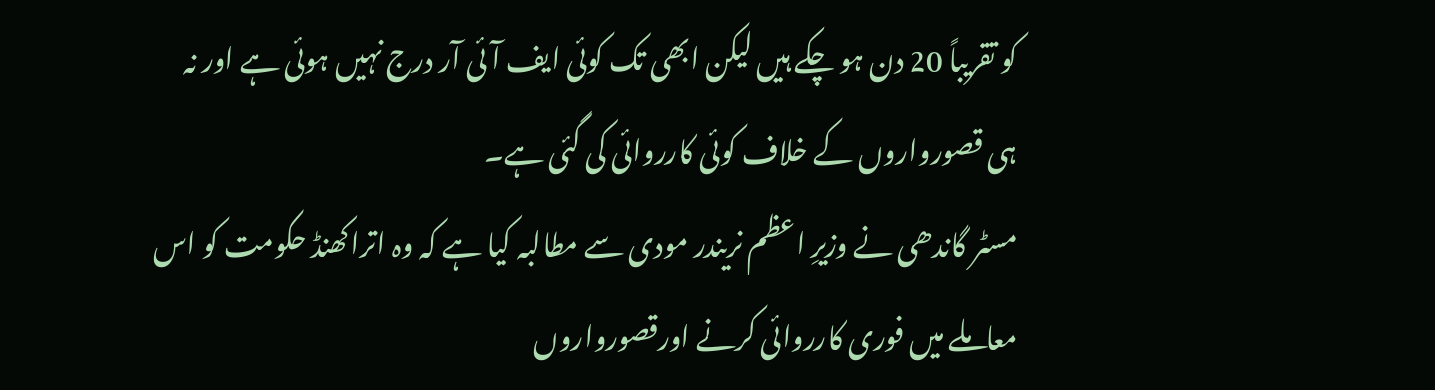کو تقریباً 20 دن ہو چکے ہیں لیکن ابھی تک کوئی ایف آئی آر درج نہیں ہوئی ہے اور نہ ہی قصورواروں کے خلاف کوئی کارروائی کی گئی ہے۔
مسٹر گاندھی نے وزیرِ اعظم نریندر مودی سے مطالبہ کیا ہے کہ وہ اتراکھنڈ حکومت کو اس معاملے میں فوری کارروائی کرنے اورقصورواروں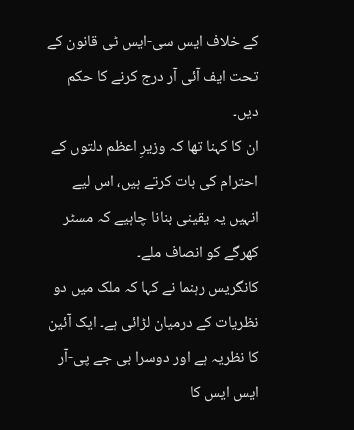کے خلاف ایس سی-ایس ٹی قانون کے تحت ایف آئی آر درج کرنے کا حکم دیں۔
ان کا کہنا تھا کہ وزیرِ اعظم دلتوں کے احترام کی بات کرتے ہیں، اس لیے انہیں یہ یقینی بنانا چاہیے کہ مسٹر کھرگے کو انصاف ملے۔
کانگریس رہنما نے کہا کہ ملک میں دو نظریات کے درمیان لڑائی ہے۔ ایک آئین کا نظریہ ہے اور دوسرا بی جے پی-آر ایس ایس کا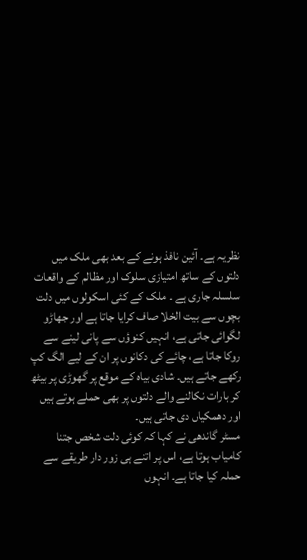نظریہ ہے۔ آئین نافذ ہونے کے بعد بھی ملک میں دلتوں کے ساتھ امتیازی سلوک اور مظالم کے واقعات سلسلہ جاری ہے ۔ ملک کے کئی اسکولوں میں دلت بچوں سے بیت الخلا صاف کرایا جاتا ہے اور جھاڑو لگوائی جاتی ہے، انہیں کنوؤں سے پانی لینے سے روکا جاتا ہے، چائے کی دکانوں پر ان کے لیے الگ کپ رکھے جاتے ہیں۔ شادی بیاہ کے موقع پر گھوڑی پر بیٹھ کر بارات نکالنے والے دلتوں پر بھی حملے ہوتے ہیں اور دھمکیاں دی جاتی ہیں۔
مسٹر گاندھی نے کہا کہ کوئی دلت شخص جتنا کامیاب ہوتا ہے، اس پر اتنے ہی زور دار طریقے سے حملہ کیا جاتا ہے۔ انہوں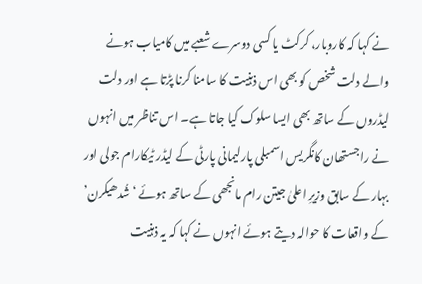نے کہا کہ کاروبار، کرکٹ یا کسی دوسرے شعبے میں کامیاب ہونے والے دلت شخص کو بھی اس ذہنیت کا سامنا کرنا پڑتا ہے اور دلت لیڈروں کے ساتھ بھی ایسا سلوک کیا جاتا ہے۔ اس تناظر میں انہوں نے راجستھان کانگریس اسمبلی پارلیمانی پارٹی کے لیڈر ٹیکارام جولی اور بہار کے سابق وزیرِ اعلیٰ جیتن رام مانجھی کے ساتھ ہوئے ‘شُدھیکرن’ کے واقعات کا حوالہ دیتے ہوئے انہوں نے کہا کہ یہ ذہنیت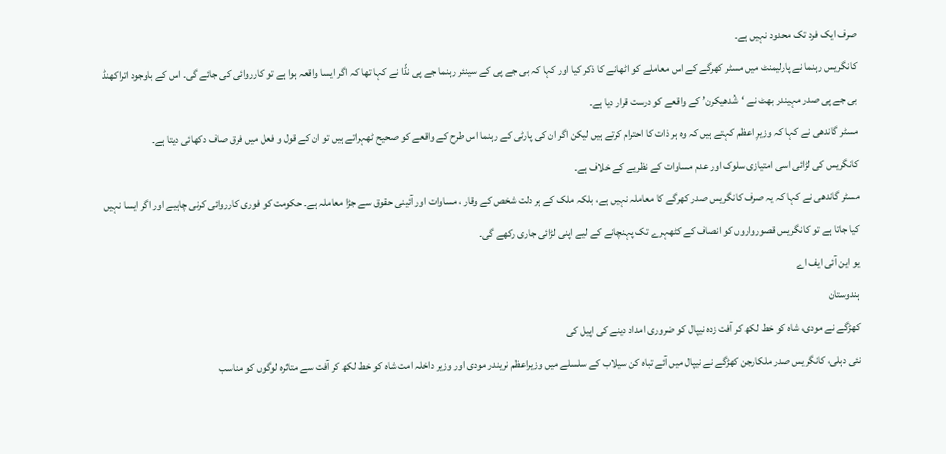صرف ایک فرد تک محدود نہیں ہے۔
کانگریس رہنما نے پارلیمنٹ میں مسٹر کھرگے کے اس معاملے کو اٹھانے کا ذکر کیا اور کہا کہ بی جے پی کے سینئر رہنما جے پی نڈّا نے کہا تھا کہ اگر ایسا واقعہ ہوا ہے تو کارروائی کی جائے گی۔ اس کے باوجود اتراکھنڈ بی جے پی صدر مہیندر بھٹ نے ‘شُدھیکرن’ کے واقعے کو درست قرار دیا ہے۔
مسٹر گاندھی نے کہا کہ وزیرِ اعظم کہتے ہیں کہ وہ ہر ذات کا احترام کرتے ہیں لیکن اگر ان کی پارٹی کے رہنما اس طرح کے واقعے کو صحیح ٹھہراتے ہیں تو ان کے قول و فعل میں فرق صاف دکھائی دیتا ہے۔
کانگریس کی لڑائی اسی امتیازی سلوک اور عدم مساوات کے نظریے کے خلاف ہے۔
مسٹر گاندھی نے کہا کہ یہ صرف کانگریس صدر کھرگے کا معاملہ نہیں ہے، بلکہ ملک کے ہر دلت شخص کے وقار ، مساوات اور آئینی حقوق سے جڑا معاملہ ہے۔ حکومت کو فوری کارروائی کرنی چاہیے اور اگر ایسا نہیں کیا جاتا ہے تو کانگریس قصورواروں کو انصاف کے کٹھہرے تک پہنچانے کے لیے اپنی لڑائی جاری رکھے گی۔
یو این آئی ایف اے
ہندوستان
کھڑگے نے مودی، شاہ کو خط لکھ کر آفت زدہ نیپال کو ضروری امداد دینے کی اپیل کی
نئی دہلی، کانگریس صدر ملکارجن کھڑگے نے نیپال میں آئے تباہ کن سیلاب کے سلسلے میں وزیراعظم نریندر مودی اور وزیر داخلہ امت شاہ کو خط لکھ کر آفت سے متاثرہ لوگوں کو مناسب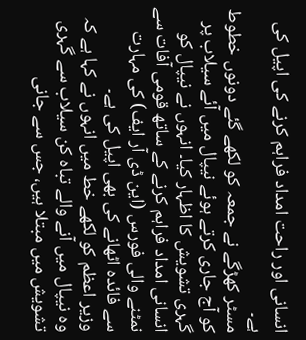انسانی اور راحت امداد فراہم کرنے کی اپیل کی ہے۔
مسٹر کھڑگے نے جمعہ کو لکھے گئے دونوں خطوط کو آج جاری کرتے ہوئے نیپال میں آئے سیلاب پر گہری تشویش کا اظہار کیا۔ انہوں نے نیپال کو انسانی امداد فراہم کرنے کے ساتھ قومی آفات سے نمٹنے والی فورس (این ڈی آر ایف) کی مہارت سے فائدہ اٹھانے کی بھی اپیل کی ہے۔
وزیر اعظم کو لکھے خط میں انہوں نے کہا ہے کہ وہ نیپال میں آنے والے تباہ کن سیلاب سے گہری تشویش میں مبتلا ہیں، جس سے جانی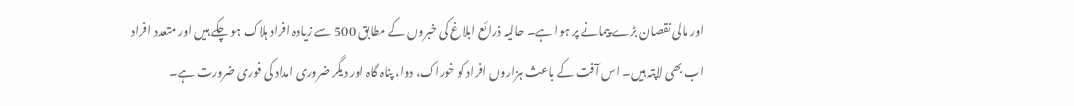اور مالی نقصان بڑے پیمانے پر ہوا ہے۔ حالیہ ذرائع ابلاغ کی خبروں کے مطابق 500 سے زیادہ افراد ہلاک ہو چکے ہیں اور متعدد افراد اب بھی لاپتہ ہیں۔ اس آفت کے باعث ہزاروں افراد کو خوراک، دوا، پناہ گاہ اور دیگر ضروری امداد کی فوری ضرورت ہے۔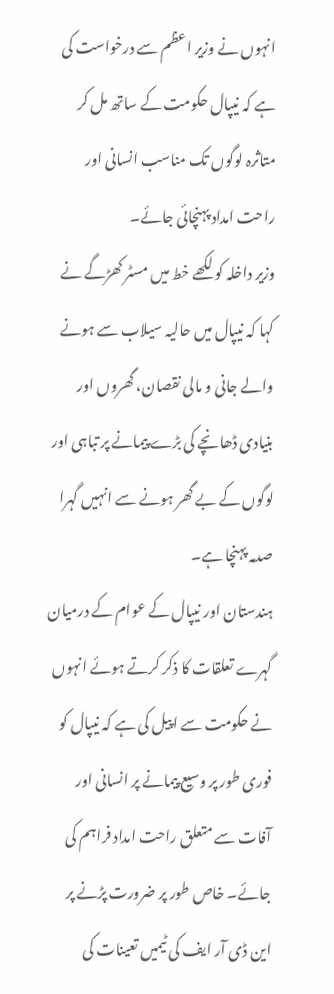انہوں نے وزیر اعظم سے درخواست کی ہے کہ نیپال حکومت کے ساتھ مل کر متاثرہ لوگوں تک مناسب انسانی اور راحت امداد پہنچائی جائے۔
وزیر داخلہ کو لکھے خط میں مسٹر کھڑگے نے کہا کہ نیپال میں حالیہ سیلاب سے ہونے والے جانی و مالی نقصان، گھروں اور بنیادی ڈھانچے کی بڑے پیمانے پر تباہی اور لوگوں کے بے گھر ہونے سے انہیں گہرا صدمہ پہنچا ہے۔
ہندستان اور نیپال کے عوام کے درمیان گہرے تعلقات کا ذکر کرتے ہوئے انہوں نے حکومت سے اپیل کی ہے کہ نیپال کو فوری طور پر وسیع پیمانے پر انسانی اور آفات سے متعلق راحت امداد فراہم کی جائے۔ خاص طور پر ضرورت پڑنے پر این ڈی آر ایف کی ٹیمیں تعینات کی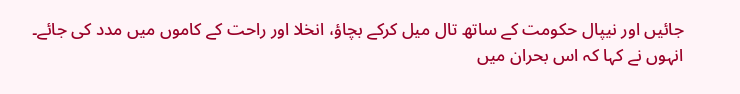جائیں اور نیپال حکومت کے ساتھ تال میل کرکے بچاؤ، انخلا اور راحت کے کاموں میں مدد کی جائے۔ انہوں نے کہا کہ اس بحران میں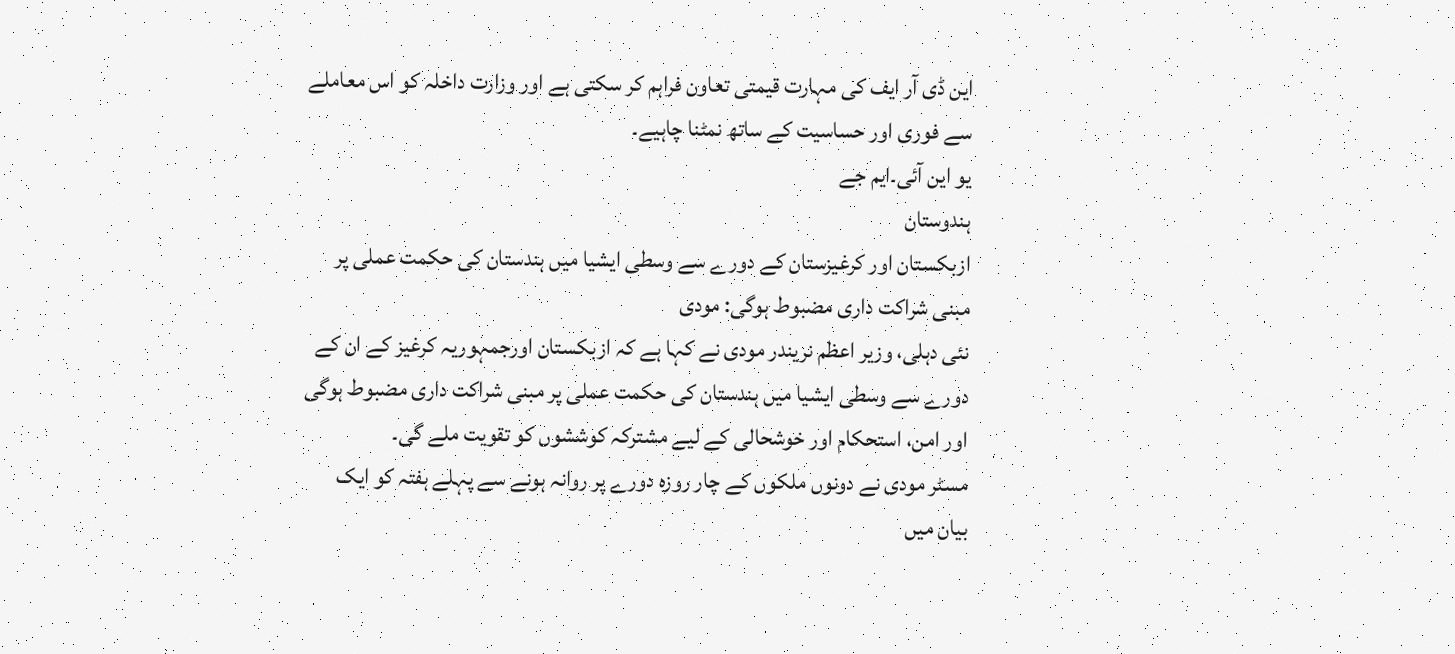این ڈی آر ایف کی مہارت قیمتی تعاون فراہم کر سکتی ہے اور وزارت داخلہ کو اس معاملے سے فوری اور حساسیت کے ساتھ نمٹنا چاہیے۔
یو این آئی۔ایم جے
ہندوستان
ازبکستان اور کرغیزستان کے دورے سے وسطی ایشیا میں ہندستان کی حکمت عملی پر مبنی شراکت داری مضبوط ہوگی: مودی
نئی دہلی، وزیر اعظم نریندر مودی نے کہا ہے کہ ازبکستان اورجمہوریہ کرغیز کے ان کے دورے سے وسطی ایشیا میں ہندستان کی حکمت عملی پر مبنی شراکت داری مضبوط ہوگی اور امن، استحکام اور خوشحالی کے لیے مشترکہ کوششوں کو تقویت ملے گی۔
مسٹر مودی نے دونوں ملکوں کے چار روزہ دورے پر روانہ ہونے سے پہلے ہفتہ کو ایک بیان میں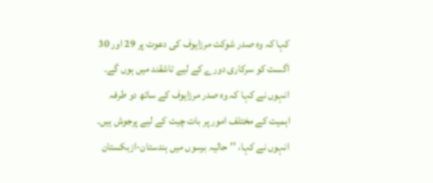کہا کہ وہ صدر شوکت مرزایوف کی دعوت پر 29 اور 30 اگست کو سرکاری دورے کے لیے تاشقند میں ہوں گے۔ انہوں نے کہا کہ وہ صدر مرزایوف کے ساتھ دو طرفہ اہمیت کے مختلف امور پر بات چیت کے لیے پرجوش ہیں۔
انہوں نے کہا، ’’حالیہ برسوں میں ہندستان-ازبکستان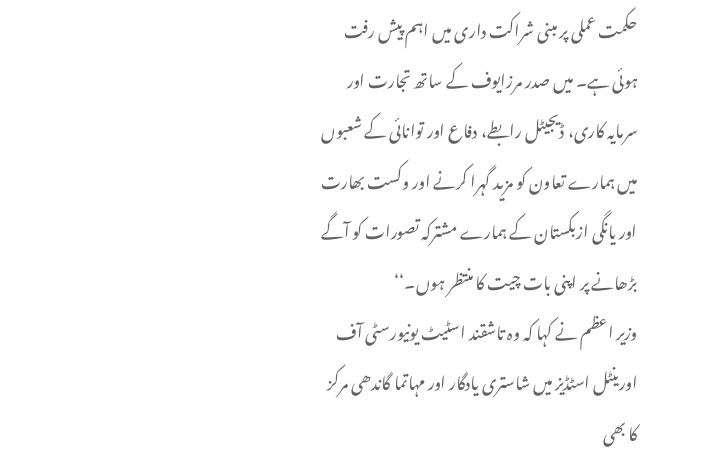حکمت عملی پر مبنی شراکت داری میں اہم پیش رفت ہوئی ہے۔ میں صدر مرزایوف کے ساتھ تجارت اور سرمایہ کاری، ڈیجیٹل رابطے، دفاع اور توانائی کے شعبوں میں ہمارے تعاون کو مزید گہرا کرنے اور وکست بھارت اور یانگی ازبکستان کے ہمارے مشترکہ تصورات کو آگے بڑھانے پر اپنی بات چیت کا منتظر ہوں۔‘‘
وزیر اعظم نے کہا کہ وہ تاشقند اسٹیٹ یونیورسٹی آف اورینٹل اسٹڈیز میں شاستری یادگار اور مہاتما گاندھی مرکز کا بھی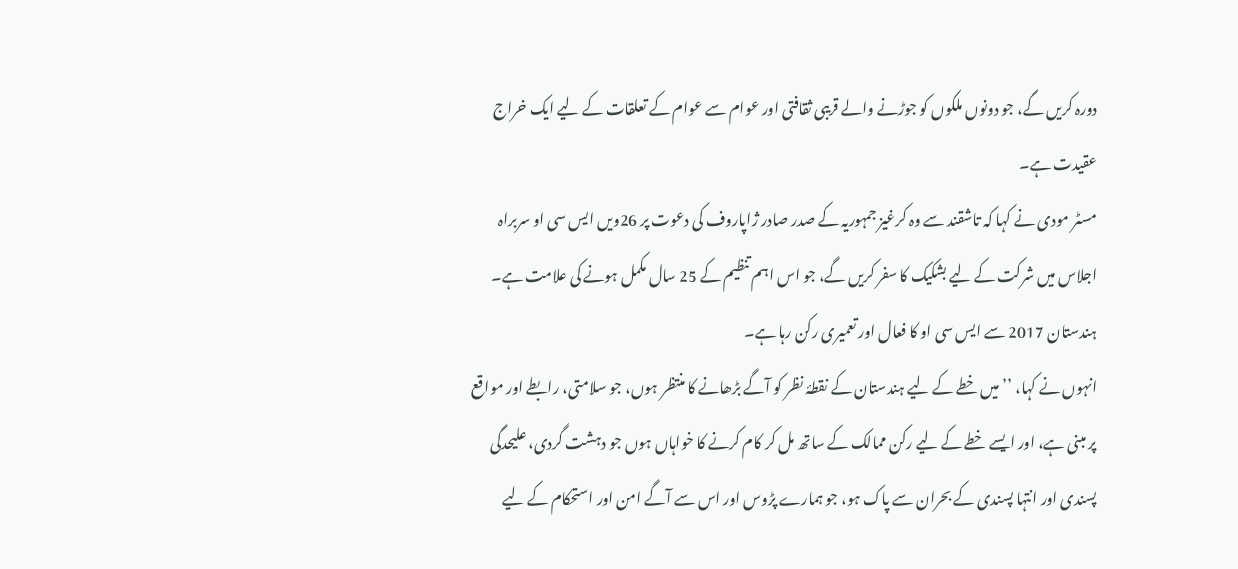دورہ کریں گے، جو دونوں ملکوں کو جوڑنے والے قریبی ثقافتی اور عوام سے عوام کے تعلقات کے لیے ایک خراج عقیدت ہے۔
مسٹر مودی نے کہا کہ تاشقند سے وہ کرغیز جمہوریہ کے صدر صادر ژاپاروف کی دعوت پر 26ویں ایس سی او سربراہ اجلاس میں شرکت کے لیے بشکیک کا سفر کریں گے، جو اس اہم تنظیم کے 25 سال مکمل ہونے کی علامت ہے۔ ہندستان 2017 سے ایس سی او کا فعال اور تعمیری رکن رہا ہے۔
انہوں نے کہا، ’’میں خطے کے لیے ہندستان کے نقطۂ نظر کو آگے بڑھانے کا منتظر ہوں، جو سلامتی، رابطے اور مواقع پر مبنی ہے، اور ایسے خطے کے لیے رکن ممالک کے ساتھ مل کر کام کرنے کا خواہاں ہوں جو دہشت گردی، علیحدگی پسندی اور انتہا پسندی کے بحران سے پاک ہو، جو ہمارے پڑوس اور اس سے آگے امن اور استحکام کے لیے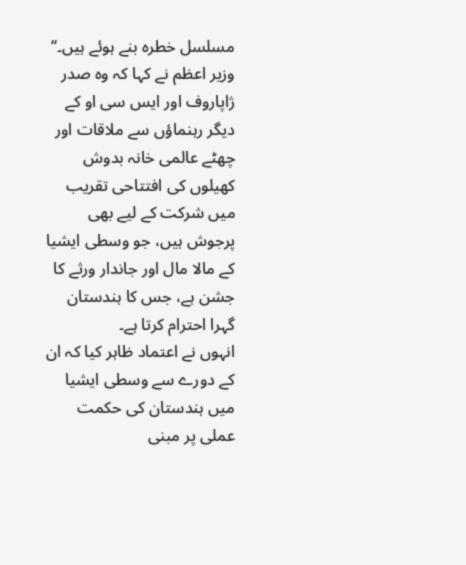مسلسل خطرہ بنے ہوئے ہیں۔‘‘
وزیر اعظم نے کہا کہ وہ صدر ژاپاروف اور ایس سی او کے دیگر رہنماؤں سے ملاقات اور چھٹے عالمی خانہ بدوش کھیلوں کی افتتاحی تقریب میں شرکت کے لیے بھی پرجوش ہیں، جو وسطی ایشیا کے مالا مال اور جاندار ورثے کا جشن ہے، جس کا ہندستان گہرا احترام کرتا ہے۔
انہوں نے اعتماد ظاہر کیا کہ ان کے دورے سے وسطی ایشیا میں ہندستان کی حکمت عملی پر مبنی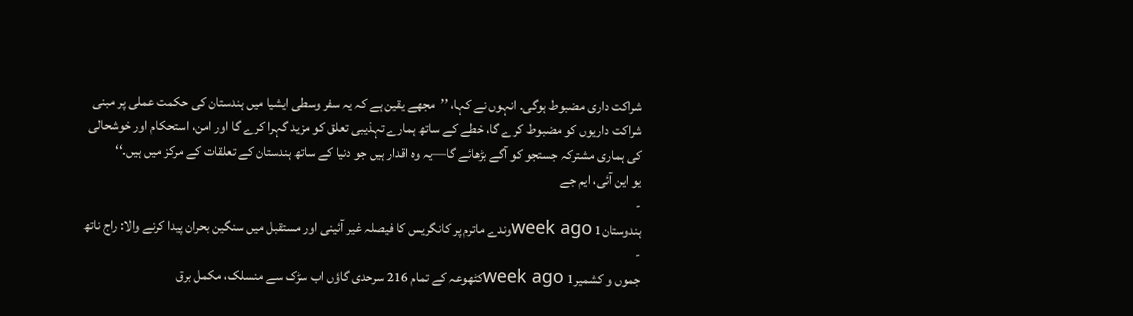شراکت داری مضبوط ہوگی۔ انہوں نے کہا، ’’مجھے یقین ہے کہ یہ سفر وسطی ایشیا میں ہندستان کی حکمت عملی پر مبنی شراکت داریوں کو مضبوط کرے گا، خطے کے ساتھ ہمارے تہذیبی تعلق کو مزید گہرا کرے گا اور امن، استحکام اور خوشحالی کی ہماری مشترکہ جستجو کو آگے بڑھائے گا—یہ وہ اقدار ہیں جو دنیا کے ساتھ ہندستان کے تعلقات کے مرکز میں ہیں۔‘‘
یو این آئی، ایم جے
-
ہندوستان1 week agoوندے ماترم پر کانگریس کا فیصلہ غیر آئینی اور مستقبل میں سنگین بحران پیدا کرنے والا: راج ناتھ
-
جموں و کشمیر1 week agoکٹھوعہ کے تمام 216 سرحدی گاؤں اب سڑک سے منسلک، مکمل برق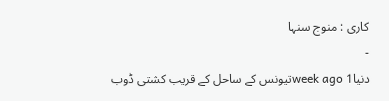کاری : منوج سنہا
-
دنیا1 week agoتیونس کے ساحل کے قریب کشتی ڈوب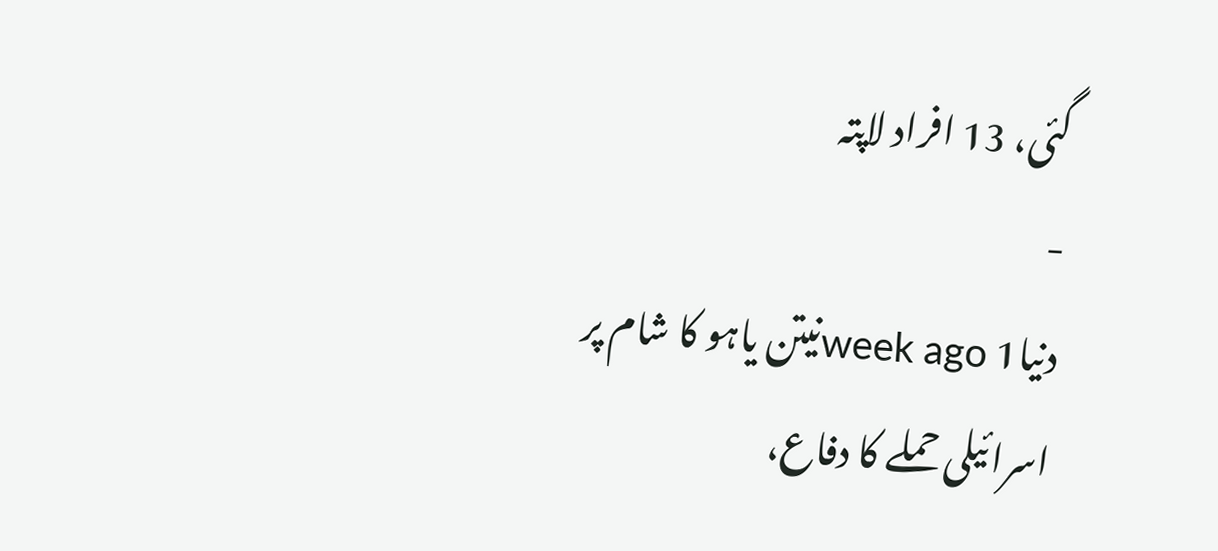گئی، 13 افراد لاپتہ
-
دنیا1 week agoنیتن یاہو کا شام پر اسرائیلی حملے کا دفاع،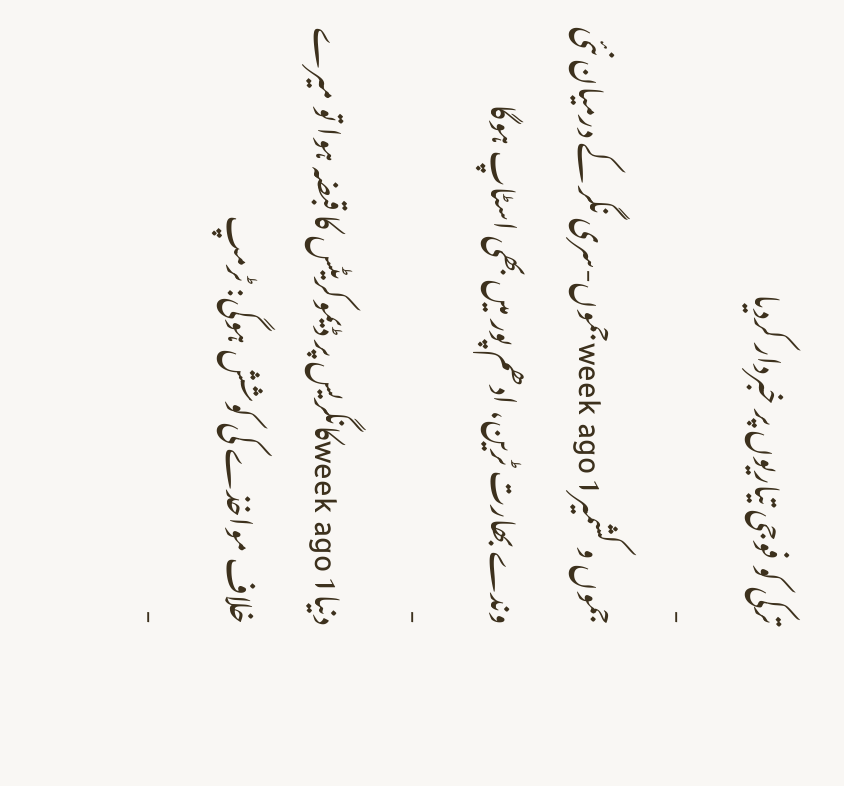ترکی کو فوجی تیاریوں پر خبردار کردیا
-
جموں و کشمیر1 week agoجموں-سری نگر کے درمیان نئی وندے بھارت ٹرین، ادھم پور میں بھی اسٹاپ ہوگا
-
دنیا1 week agoکانگریس پر ڈیموکریٹس کا قبضہ ہوا تو میرے خلاف مواخذے کی کوشش ہوگی: ٹرمپ
-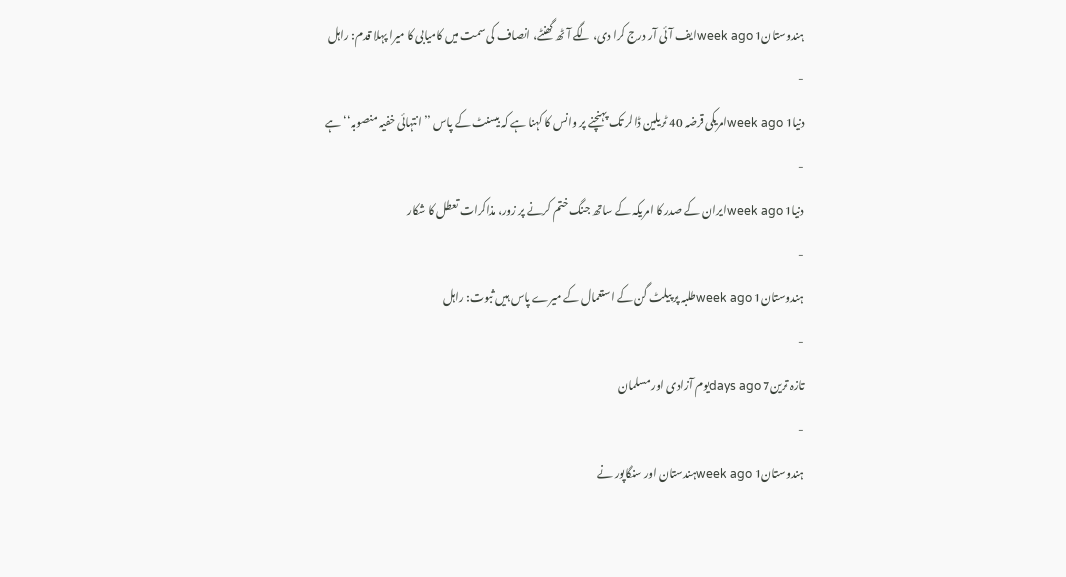ہندوستان1 week agoایف آئی آر درج کرا دی، لگے آٹھ گھنٹے، انصاف کی سمت میں کامیابی کا میرا پہلا قدم: راہل
-
دنیا1 week agoامریکی قرضہ 40 ٹریلین ڈالر تک پہنچنے پر وانس کا کہنا ہے کہ بیسنٹ کے پاس ’’انتہائی خفیہ منصوبہ‘‘ ہے
-
دنیا1 week agoایران کے صدر کا امریکہ کے ساتھ جنگ ختم کرنے پر زور، مذاکرات تعطل کا شکار
-
ہندوستان1 week agoطلبہ پر پیلٹ گن کے استعمال کے میرے پاس ہیں ثبوت: راہل
-
تازہ ترین7 days agoیوم آزادی اور مسلمان
-
ہندوستان1 week agoہندستان اور سنگاپور نے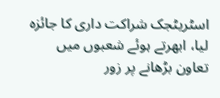اسٹریٹجک شراکت داری کا جائزہ لیا، ابھرتے ہوئے شعبوں میں تعاون بڑھانے پر زور